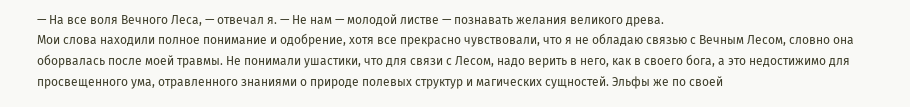— На все воля Вечного Леса, — отвечал я. — Не нам — молодой листве — познавать желания великого древа.
Мои слова находили полное понимание и одобрение, хотя все прекрасно чувствовали, что я не обладаю связью с Вечным Лесом, словно она оборвалась после моей травмы. Не понимали ушастики, что для связи с Лесом, надо верить в него, как в своего бога, а это недостижимо для просвещенного ума, отравленного знаниями о природе полевых структур и магических сущностей. Эльфы же по своей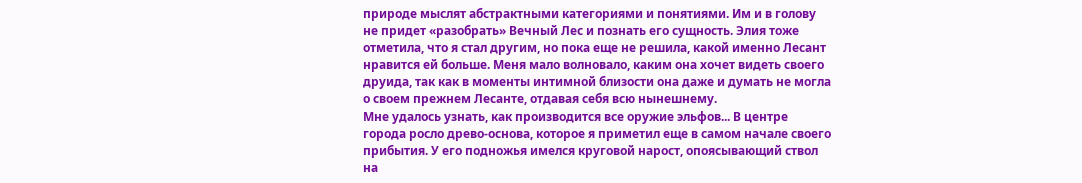природе мыслят абстрактными категориями и понятиями. Им и в голову не придет «разобрать» Вечный Лес и познать его сущность. Элия тоже отметила, что я стал другим, но пока еще не решила, какой именно Лесант нравится ей больше. Меня мало волновало, каким она хочет видеть своего друида, так как в моменты интимной близости она даже и думать не могла о своем прежнем Лесанте, отдавая себя всю нынешнему.
Мне удалось узнать, как производится все оружие эльфов... В центре города росло древо-основа, которое я приметил еще в самом начале своего прибытия. У его подножья имелся круговой нарост, опоясывающий ствол на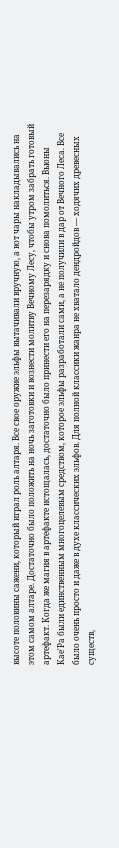высоте половины сажени, который играл роль алтаря. Все свое оружие эльфы вытачивали вручную, а вот чары накладывались на этом самом алтаре. Достаточно было положить на ночь заготовки и вознести молитву Вечному Лесу, чтобы утром забрать готовый артефакт. Когда же магия в артефакте истощалась, достаточно было принести его на перезарядку и снова помолиться. Вьюны Кае'Ра были единственным многоцелевым средством, которое эльфы разработали сами, а не получили в дар от Вечного Леса. Все было очень просто и даже в духе классических эльфов. Для полной классики жанра не хватало дендройдов — ходячих древесных существ,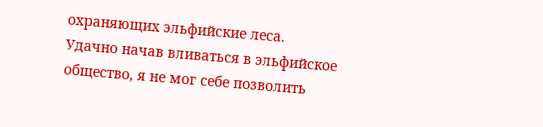охраняющих эльфийские леса.
Удачно начав вливаться в эльфийское общество, я не мог себе позволить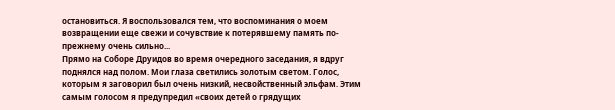остановиться. Я воспользовался тем, что воспоминания о моем возвращении еще свежи и сочувствие к потерявшему память по-прежнему очень сильно...
Прямо на Соборе Друидов во время очередного заседания, я вдруг поднялся над полом. Мои глаза светились золотым светом. Голос, которым я заговорил был очень низкий, несвойственный эльфам. Этим самым голосом я предупредил «своих детей о грядущих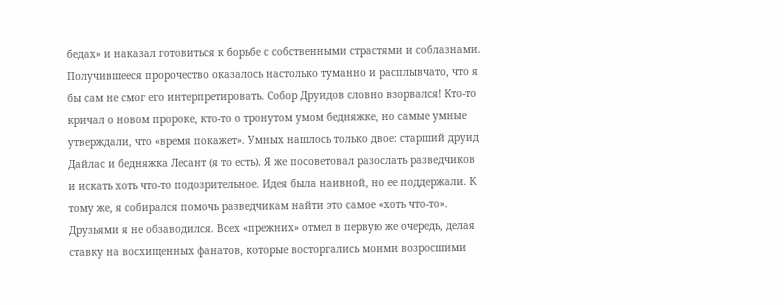бедах» и наказал готовиться к борьбе с собственными страстями и соблазнами. Получившееся пророчество оказалось настолько туманно и расплывчато, что я бы сам не смог его интерпретировать. Собор Друидов словно взорвался! Кто-то кричал о новом пророке, кто-то о тронутом умом бедняжке, но самые умные утверждали, что «время покажет». Умных нашлось только двое: старший друид Дайлас и бедняжка Лесант (я то есть). Я же посоветовал разослать разведчиков и искать хоть что-то подозрительное. Идея была наивной, но ее поддержали. К тому же, я собирался помочь разведчикам найти это самое «хоть что-то».
Друзьями я не обзаводился. Всех «прежних» отмел в первую же очередь, делая ставку на восхищенных фанатов, которые восторгались моими возросшими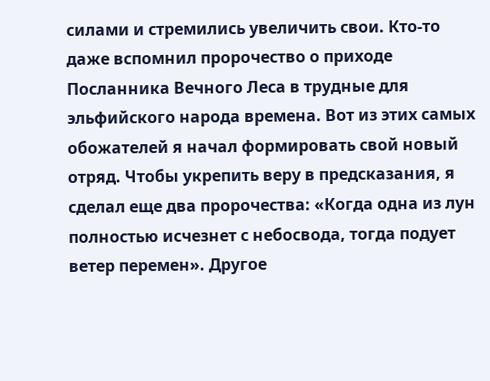силами и стремились увеличить свои. Кто-то даже вспомнил пророчество о приходе Посланника Вечного Леса в трудные для эльфийского народа времена. Вот из этих самых обожателей я начал формировать свой новый отряд. Чтобы укрепить веру в предсказания, я сделал еще два пророчества: «Когда одна из лун полностью исчезнет с небосвода, тогда подует ветер перемен». Другое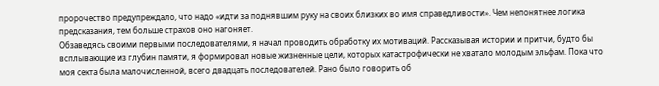пророчество предупреждало, что надо «идти за поднявшим руку на своих близких во имя справедливости». Чем непонятнее логика предсказания, тем больше страхов оно нагоняет.
Обзаведясь своими первыми последователями, я начал проводить обработку их мотиваций. Рассказывая истории и притчи, будто бы всплывающие из глубин памяти, я формировал новые жизненные цели, которых катастрофически не хватало молодым эльфам. Пока что моя секта была малочисленной, всего двадцать последователей. Рано было говорить об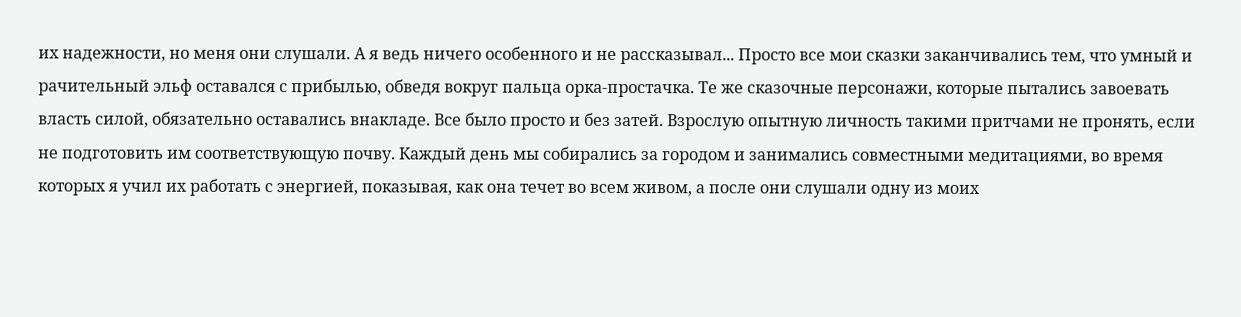их надежности, но меня они слушали. А я ведь ничего особенного и не рассказывал... Просто все мои сказки заканчивались тем, что умный и рачительный эльф оставался с прибылью, обведя вокруг пальца орка-простачка. Те же сказочные персонажи, которые пытались завоевать власть силой, обязательно оставались внакладе. Все было просто и без затей. Взрослую опытную личность такими притчами не пронять, если не подготовить им соответствующую почву. Каждый день мы собирались за городом и занимались совместными медитациями, во время которых я учил их работать с энергией, показывая, как она течет во всем живом, а после они слушали одну из моих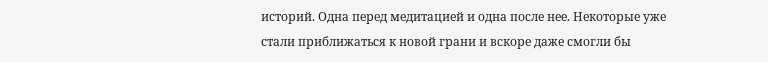историй. Одна перед медитацией и одна после нее. Некоторые уже стали приближаться к новой грани и вскоре даже смогли бы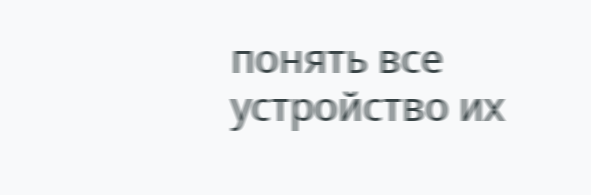понять все устройство их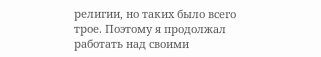религии, но таких было всего трое. Поэтому я продолжал работать над своими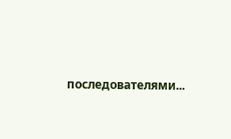последователями...